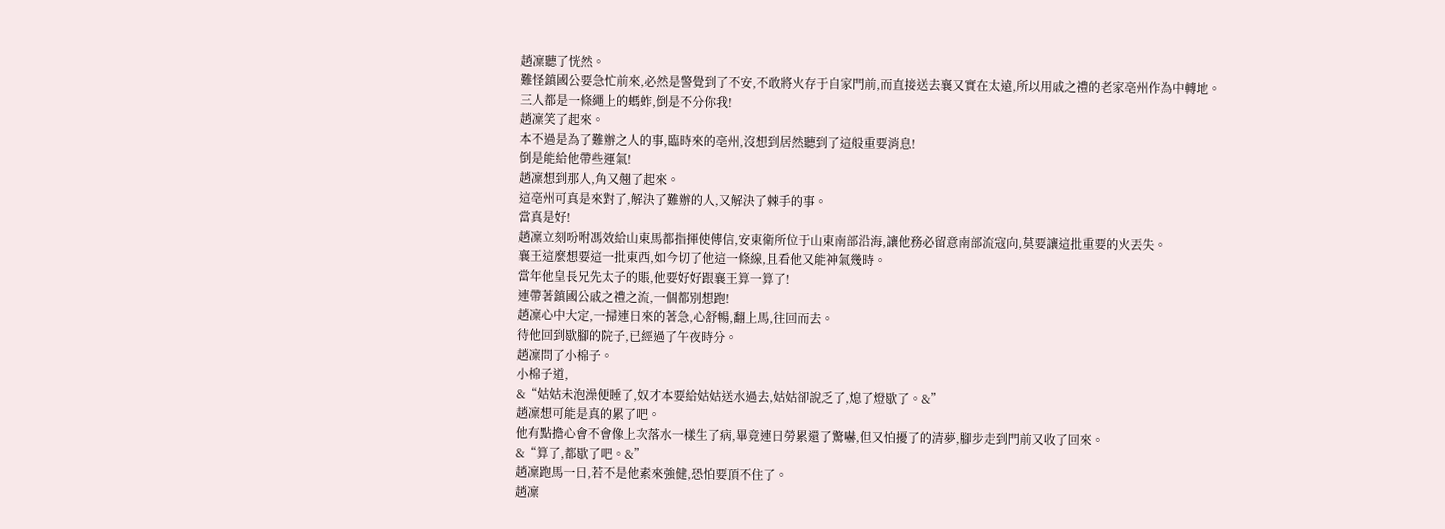趙凜聽了恍然。
難怪鎮國公要急忙前來,必然是警覺到了不安,不敢將火存于自家門前,而直接送去襄又實在太遠,所以用戚之禮的老家亳州作為中轉地。
三人都是一條繩上的螞蚱,倒是不分你我!
趙凜笑了起來。
本不過是為了難辦之人的事,臨時來的亳州,沒想到居然聽到了這般重要消息!
倒是能給他帶些運氣!
趙凜想到那人,角又翹了起來。
這亳州可真是來對了,解決了難辦的人,又解決了棘手的事。
當真是好!
趙凜立刻吩咐馮效給山東馬都指揮使傳信,安東衛所位于山東南部沿海,讓他務必留意南部流寇向,莫要讓這批重要的火丟失。
襄王這麼想要這一批東西,如今切了他這一條線,且看他又能神氣幾時。
當年他皇長兄先太子的賬,他要好好跟襄王算一算了!
連帶著鎮國公戚之禮之流,一個都別想跑!
趙凜心中大定,一掃連日來的著急,心舒暢,翻上馬,往回而去。
待他回到歇腳的院子,已經過了午夜時分。
趙凜問了小棉子。
小棉子道,
&“姑姑未泡澡便睡了,奴才本要給姑姑送水過去,姑姑卻說乏了,熄了燈歇了。&”
趙凜想可能是真的累了吧。
他有點擔心會不會像上次落水一樣生了病,畢竟連日勞累還了驚嚇,但又怕擾了的清夢,腳步走到門前又收了回來。
&“算了,都歇了吧。&”
趙凜跑馬一日,若不是他素來強健,恐怕要頂不住了。
趙凜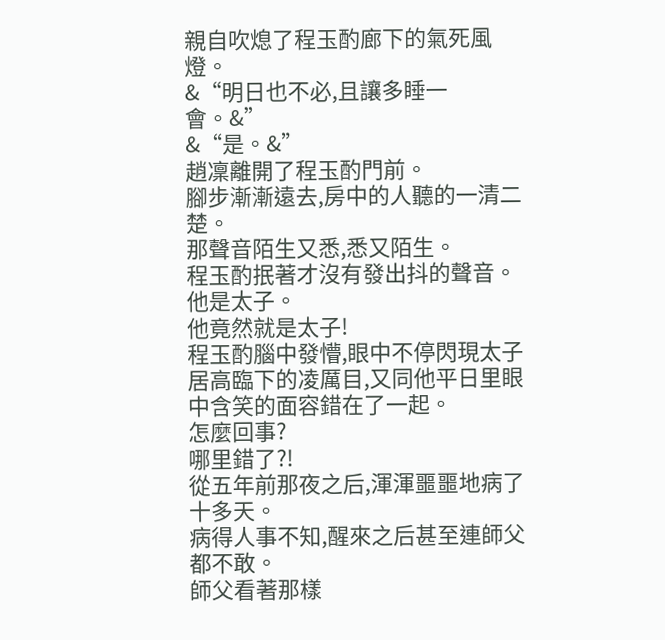親自吹熄了程玉酌廊下的氣死風燈。
&“明日也不必,且讓多睡一會。&”
&“是。&”
趙凜離開了程玉酌門前。
腳步漸漸遠去,房中的人聽的一清二楚。
那聲音陌生又悉,悉又陌生。
程玉酌抿著才沒有發出抖的聲音。
他是太子。
他竟然就是太子!
程玉酌腦中發懵,眼中不停閃現太子居高臨下的凌厲目,又同他平日里眼中含笑的面容錯在了一起。
怎麼回事?
哪里錯了?!
從五年前那夜之后,渾渾噩噩地病了十多天。
病得人事不知,醒來之后甚至連師父都不敢。
師父看著那樣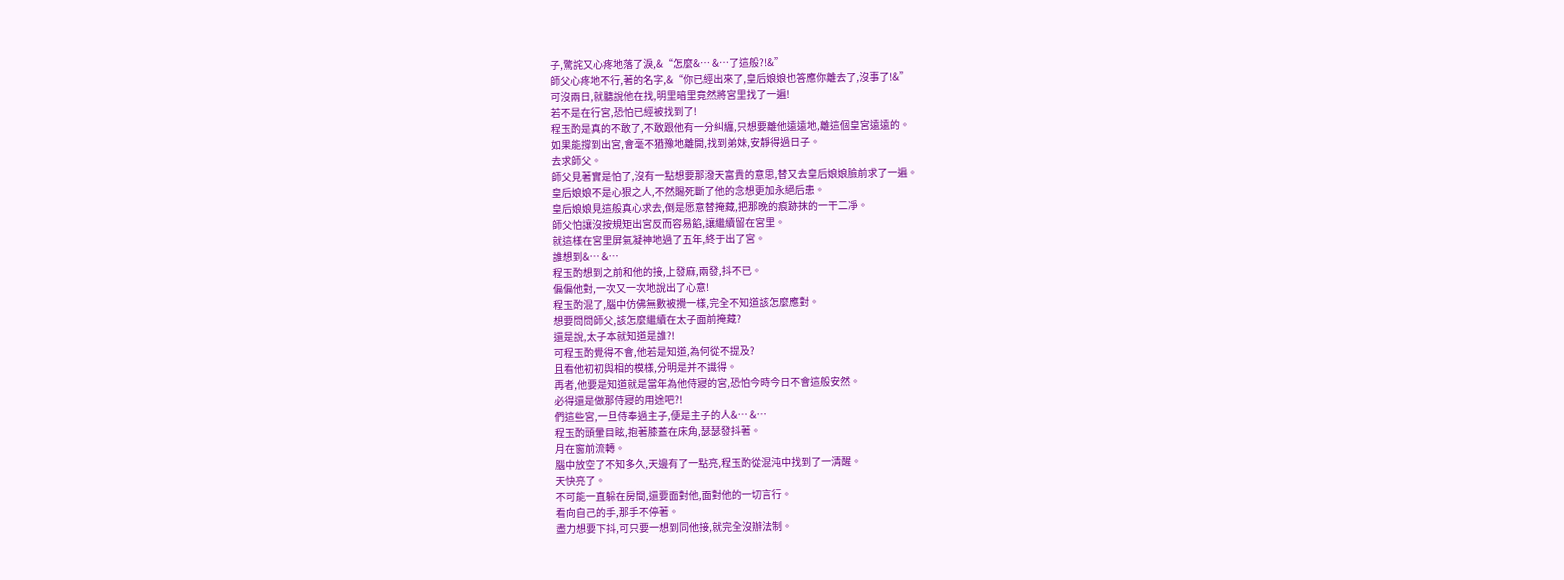子,驚詫又心疼地落了淚,&“怎麼&… &…了這般?!&”
師父心疼地不行,著的名字,&“你已經出來了,皇后娘娘也答應你離去了,沒事了!&”
可沒兩日,就聽說他在找,明里暗里竟然將宮里找了一遍!
若不是在行宮,恐怕已經被找到了!
程玉酌是真的不敢了,不敢跟他有一分糾纏,只想要離他遠遠地,離這個皇宮遠遠的。
如果能撐到出宮,會毫不猶豫地離開,找到弟妹,安靜得過日子。
去求師父。
師父見著實是怕了,沒有一點想要那潑天富貴的意思,替又去皇后娘娘臉前求了一遍。
皇后娘娘不是心狠之人,不然賜死斷了他的念想更加永絕后患。
皇后娘娘見這般真心求去,倒是愿意替掩藏,把那晚的痕跡抹的一干二凈。
師父怕讓沒按規矩出宮反而容易餡,讓繼續留在宮里。
就這樣在宮里屏氣凝神地過了五年,終于出了宮。
誰想到&… &…
程玉酌想到之前和他的接,上發麻,兩發,抖不已。
偏偏他對,一次又一次地說出了心意!
程玉酌混了,腦中仿佛無數被攪一樣,完全不知道該怎麼應對。
想要問問師父,該怎麼繼續在太子面前掩藏?
還是說,太子本就知道是誰?!
可程玉酌覺得不會,他若是知道,為何從不提及?
且看他初初與相的模樣,分明是并不識得。
再者,他要是知道就是當年為他侍寢的宮,恐怕今時今日不會這般安然。
必得還是做那侍寢的用途吧?!
們這些宮,一旦侍奉過主子,便是主子的人&… &…
程玉酌頭暈目眩,抱著膝蓋在床角,瑟瑟發抖著。
月在窗前流轉。
腦中放空了不知多久,天邊有了一點亮,程玉酌從混沌中找到了一清醒。
天快亮了。
不可能一直躲在房間,還要面對他,面對他的一切言行。
看向自己的手,那手不停著。
盡力想要下抖,可只要一想到同他接,就完全沒辦法制。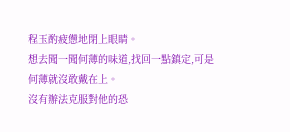程玉酌疲憊地閉上眼睛。
想去聞一聞何薄的味道,找回一點鎮定,可是何薄就沒敢戴在上。
沒有辦法克服對他的恐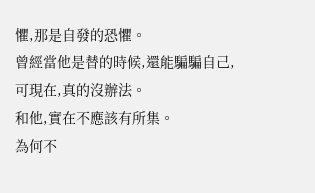懼,那是自發的恐懼。
曾經當他是替的時候,還能騙騙自己,可現在,真的沒辦法。
和他,實在不應該有所集。
為何不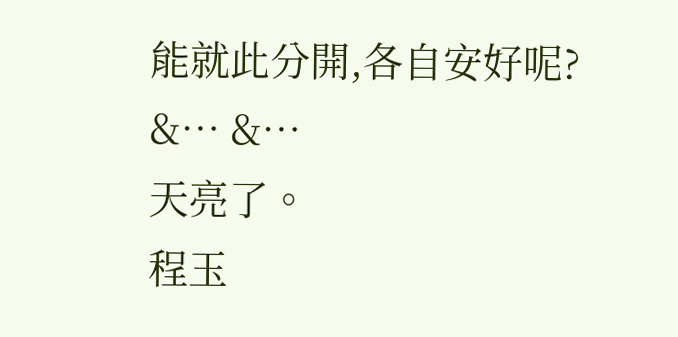能就此分開,各自安好呢?
&… &…
天亮了。
程玉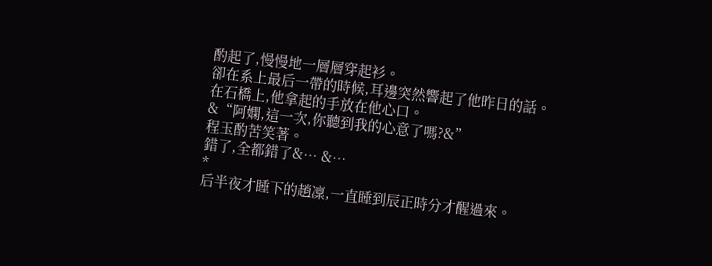酌起了,慢慢地一層層穿起衫。
卻在系上最后一帶的時候,耳邊突然響起了他昨日的話。
在石橋上,他拿起的手放在他心口。
&“阿嫻,這一次,你聽到我的心意了嗎?&”
程玉酌苦笑著。
錯了,全都錯了&… &…
*
后半夜才睡下的趙凜,一直睡到辰正時分才醒過來。